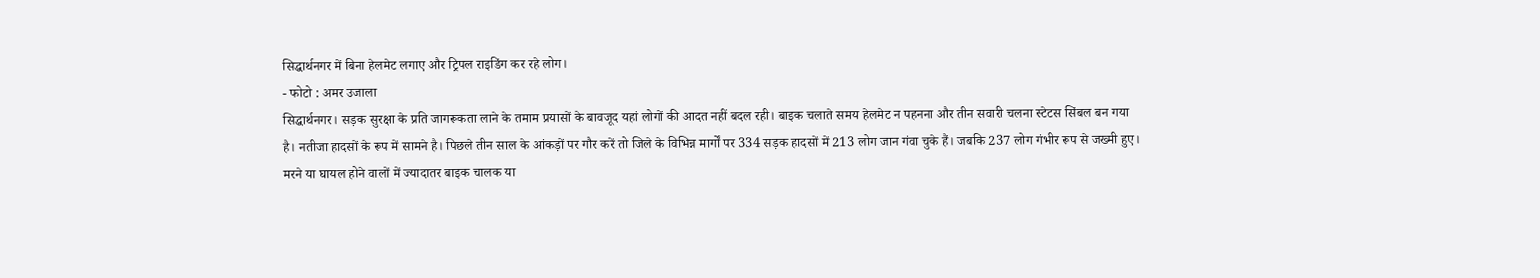सिद्धार्थनगर में बिना हेलमेट लगाए और ट्रिपल राइडिंग कर रहे लोग।
- फोटो : अमर उजाला
सिद्धार्थनगर। सड़क सुरक्षा के प्रति जागरूकता लाने के तमाम प्रयासों के बावजूद यहां लोगों की आदत नहीं बदल रही। बाइक चलाते समय हेलमेट न पहनना और तीन सवारी चलना स्टेटस सिंबल बन गया है। नतीजा हादसों के रूप में सामने है। पिछले तीन साल के आंकड़ों पर गौर करें तो जिले के विभिन्न मार्गों पर 334 सड़क हादसों में 213 लोग जान गंवा चुके हैं। जबकि 237 लोग गंभीर रूप से जख्मी हुए। मरने या घायल होने वालों में ज्यादातर बाइक चालक या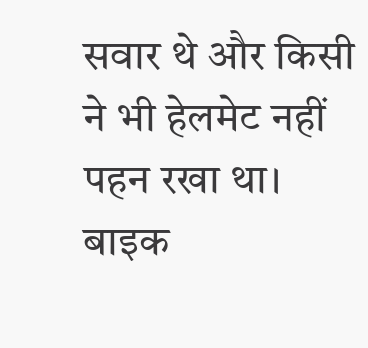सवार थे और किसी ने भी हेलमेट नहीं पहन रखा था।
बाइक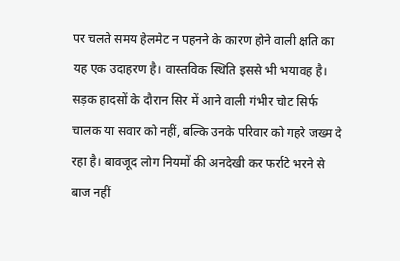पर चलते समय हेलमेट न पहनने के कारण होने वाली क्षति का यह एक उदाहरण है। वास्तविक स्थिति इससे भी भयावह है। सड़क हादसों के दौरान सिर में आने वाली गंभीर चोट सिर्फ चालक या सवार को नहीं, बल्कि उनके परिवार को गहरे जख्म दे रहा है। बावजूद लोग नियमों की अनदेखी कर फर्राटे भरने से बाज नहीं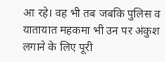आ रहे। वह भी तब जबकि पुलिस व यातायात महकमा भी उन पर अंकुश लगाने के लिए पूरी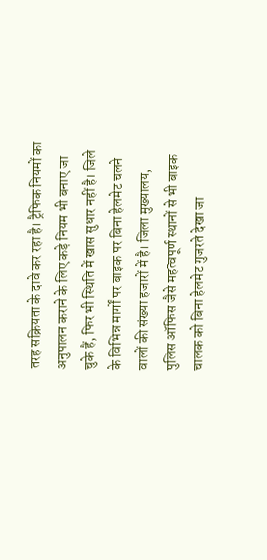तरह सक्रियता के दावे कर रहा है। ट्रैफिक नियमों का अनुपालन कराने के लिए कड़े नियम भी बनाए जा चुके हैं, फिर भी स्थिति में खास सुधार नहीं है। जिले के विभिन्न मार्गों पर बाइक पर बिना हेलमेट चलने वालों की संख्या हजारों में है। जिला मुख्यालय, पुलिस ऑफिस जैसे महत्वपूर्ण स्थानों से भी बाइक चालक को बिना हेलमेट गुजरते देखा जा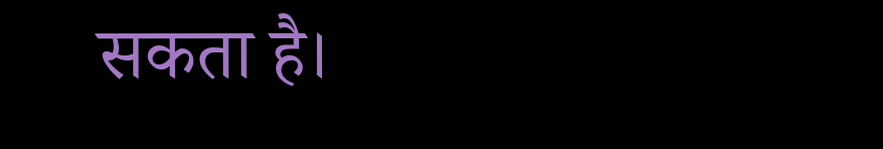सकता है।